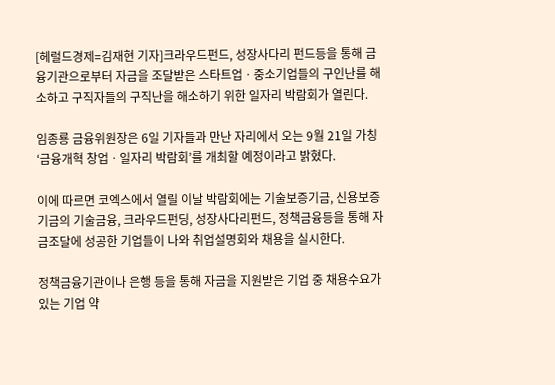[헤럴드경제=김재현 기자]크라우드펀드, 성장사다리 펀드등을 통해 금융기관으로부터 자금을 조달받은 스타트업ㆍ중소기업들의 구인난를 해소하고 구직자들의 구직난을 해소하기 위한 일자리 박람회가 열린다.

임종룡 금융위원장은 6일 기자들과 만난 자리에서 오는 9월 21일 가칭 ‘금융개혁 창업ㆍ일자리 박람회’를 개최할 예정이라고 밝혔다.

이에 따르면 코엑스에서 열릴 이날 박람회에는 기술보증기금, 신용보증기금의 기술금융, 크라우드펀딩, 성장사다리펀드, 정책금융등을 통해 자금조달에 성공한 기업들이 나와 취업설명회와 채용을 실시한다.

정책금융기관이나 은행 등을 통해 자금을 지원받은 기업 중 채용수요가 있는 기업 약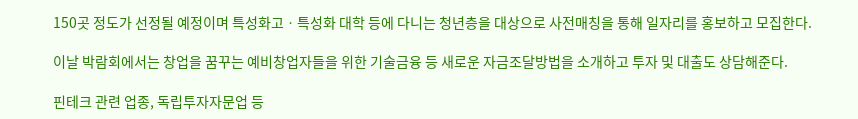150곳 정도가 선정될 예정이며 특성화고ㆍ특성화 대학 등에 다니는 청년층을 대상으로 사전매칭을 통해 일자리를 홍보하고 모집한다.

이날 박람회에서는 창업을 꿈꾸는 예비창업자들을 위한 기술금융 등 새로운 자금조달방법을 소개하고 투자 및 대출도 상담해준다.

핀테크 관련 업종, 독립투자자문업 등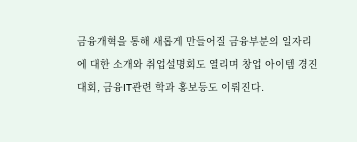금융개혁을 통해 새롭게 만들어질 금융부분의 일자리에 대한 소개와 취업설명회도 열리며 창업 아이템 경진대회, 금융IT관련 학과 홍보등도 이뤄진다.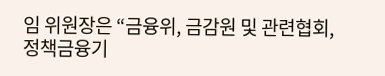임 위원장은 “금융위, 금감원 및 관련협회, 정책금융기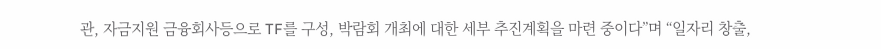관, 자금지원 금융회사등으로 TF를 구성, 박람회 개최에 대한 세부 추진계획을 마련 중이다”며 “일자리 창출,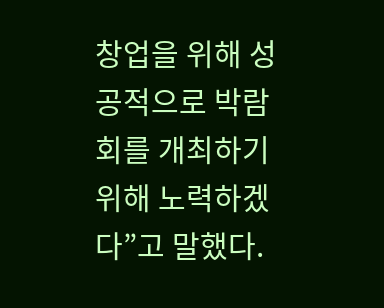창업을 위해 성공적으로 박람회를 개최하기 위해 노력하겠다”고 말했다.